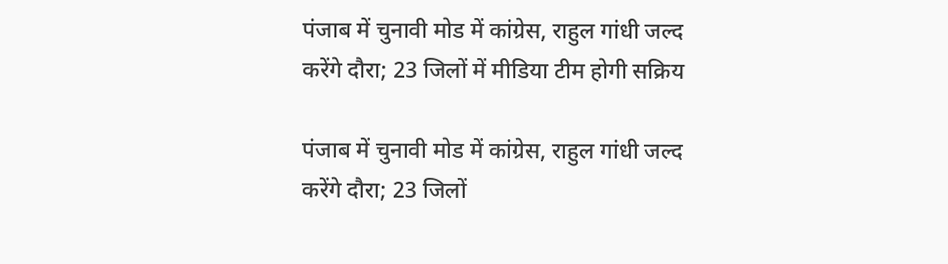पंजाब में चुनावी मोड में कांग्रेस, राहुल गांधी जल्द करेंगे दौरा; 23 जिलों में मीडिया टीम होगी सक्रिय

पंजाब में चुनावी मोड में कांग्रेस, राहुल गांधी जल्द करेंगे दौरा; 23 जिलों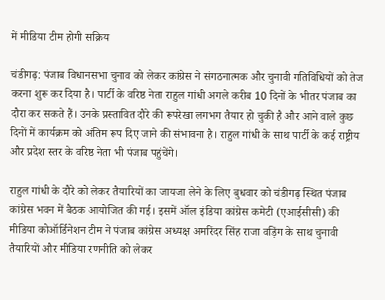में मीडिया टीम होगी सक्रिय

चंडीगढ़: पंजाब विधानसभा चुनाव को लेकर कांग्रेस ने संगठनात्मक और चुनावी गतिविधियों को तेज करना शुरू कर दिया है। पार्टी के वरिष्ठ नेता राहुल गांधी अगले करीब 10 दिनों के भीतर पंजाब का दौरा कर सकते हैं। उनके प्रस्तावित दौरे की रूपरेखा लगभग तैयार हो चुकी है और आने वाले कुछ दिनों में कार्यक्रम को अंतिम रूप दिए जाने की संभावना है। राहुल गांधी के साथ पार्टी के कई राष्ट्रीय और प्रदेश स्तर के वरिष्ठ नेता भी पंजाब पहुंचेंगे।

राहुल गांधी के दौरे को लेकर तैयारियों का जायजा लेने के लिए बुधवार को चंडीगढ़ स्थित पंजाब कांग्रेस भवन में बैठक आयोजित की गई। इसमें ऑल इंडिया कांग्रेस कमेटी (एआईसीसी) की मीडिया कोऑर्डिनेशन टीम ने पंजाब कांग्रेस अध्यक्ष अमरिंदर सिंह राजा वड़िंग के साथ चुनावी तैयारियों और मीडिया रणनीति को लेकर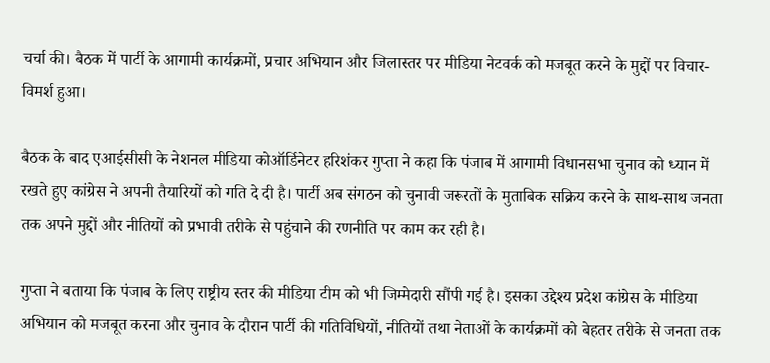चर्चा की। बैठक में पार्टी के आगामी कार्यक्रमों, प्रचार अभियान और जिलास्तर पर मीडिया नेटवर्क को मजबूत करने के मुद्दों पर विचार-विमर्श हुआ।

बैठक के बाद एआईसीसी के नेशनल मीडिया कोऑर्डिनेटर हरिशंकर गुप्ता ने कहा कि पंजाब में आगामी विधानसभा चुनाव को ध्यान में रखते हुए कांग्रेस ने अपनी तैयारियों को गति दे दी है। पार्टी अब संगठन को चुनावी जरूरतों के मुताबिक सक्रिय करने के साथ-साथ जनता तक अपने मुद्दों और नीतियों को प्रभावी तरीके से पहुंचाने की रणनीति पर काम कर रही है।

गुप्ता ने बताया कि पंजाब के लिए राष्ट्रीय स्तर की मीडिया टीम को भी जिम्मेदारी सौंपी गई है। इसका उद्देश्य प्रदेश कांग्रेस के मीडिया अभियान को मजबूत करना और चुनाव के दौरान पार्टी की गतिविधियों, नीतियों तथा नेताओं के कार्यक्रमों को बेहतर तरीके से जनता तक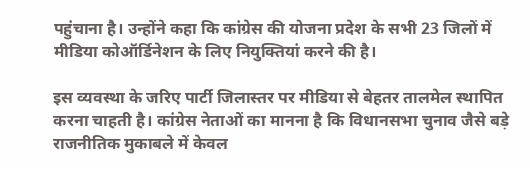पहुंचाना है। उन्होंने कहा कि कांग्रेस की योजना प्रदेश के सभी 23 जिलों में मीडिया कोऑर्डिनेशन के लिए नियुक्तियां करने की है।

इस व्यवस्था के जरिए पार्टी जिलास्तर पर मीडिया से बेहतर तालमेल स्थापित करना चाहती है। कांग्रेस नेताओं का मानना है कि विधानसभा चुनाव जैसे बड़े राजनीतिक मुकाबले में केवल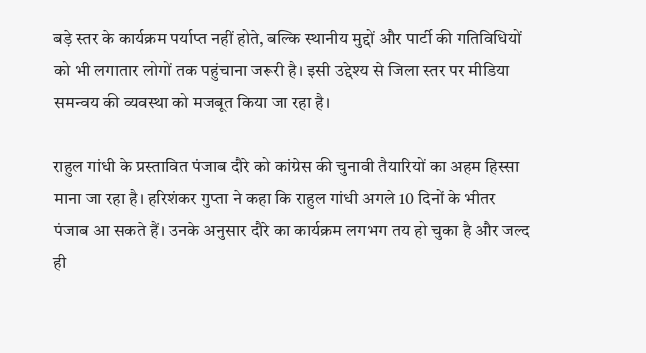बड़े स्तर के कार्यक्रम पर्याप्त नहीं होते, बल्कि स्थानीय मुद्दों और पार्टी की गतिविधियों को भी लगातार लोगों तक पहुंचाना जरूरी है। इसी उद्देश्य से जिला स्तर पर मीडिया समन्वय की व्यवस्था को मजबूत किया जा रहा है।

राहुल गांधी के प्रस्तावित पंजाब दौरे को कांग्रेस की चुनावी तैयारियों का अहम हिस्सा माना जा रहा है। हरिशंकर गुप्ता ने कहा कि राहुल गांधी अगले 10 दिनों के भीतर पंजाब आ सकते हैं। उनके अनुसार दौरे का कार्यक्रम लगभग तय हो चुका है और जल्द ही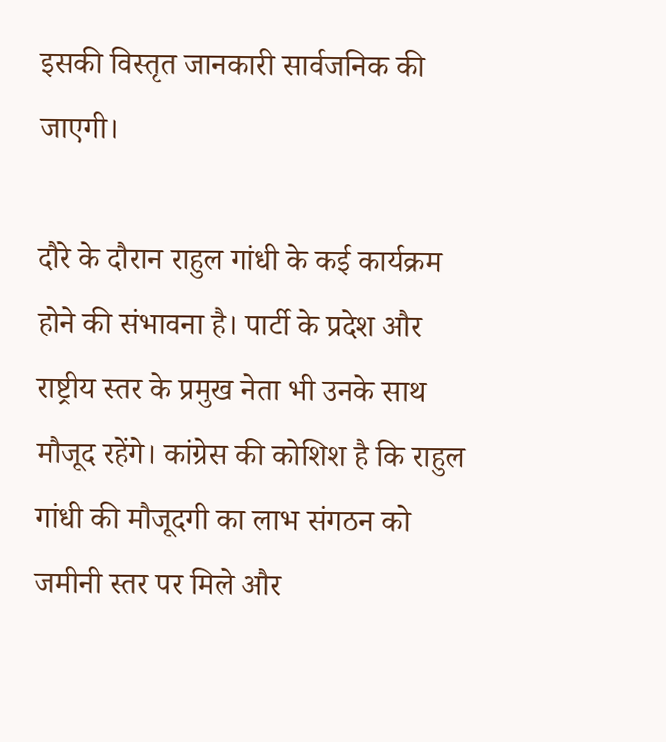इसकी विस्तृत जानकारी सार्वजनिक की जाएगी।

दौरे के दौरान राहुल गांधी के कई कार्यक्रम होने की संभावना है। पार्टी के प्रदेश और राष्ट्रीय स्तर के प्रमुख नेता भी उनके साथ मौजूद रहेंगे। कांग्रेस की कोशिश है कि राहुल गांधी की मौजूदगी का लाभ संगठन को जमीनी स्तर पर मिले और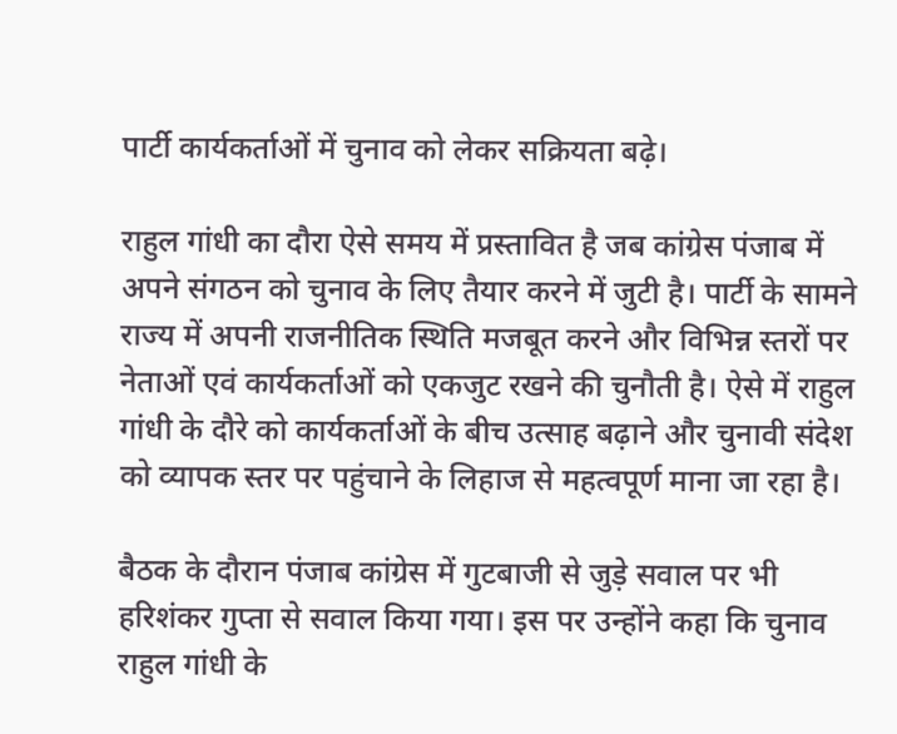पार्टी कार्यकर्ताओं में चुनाव को लेकर सक्रियता बढ़े।

राहुल गांधी का दौरा ऐसे समय में प्रस्तावित है जब कांग्रेस पंजाब में अपने संगठन को चुनाव के लिए तैयार करने में जुटी है। पार्टी के सामने राज्य में अपनी राजनीतिक स्थिति मजबूत करने और विभिन्न स्तरों पर नेताओं एवं कार्यकर्ताओं को एकजुट रखने की चुनौती है। ऐसे में राहुल गांधी के दौरे को कार्यकर्ताओं के बीच उत्साह बढ़ाने और चुनावी संदेश को व्यापक स्तर पर पहुंचाने के लिहाज से महत्वपूर्ण माना जा रहा है।

बैठक के दौरान पंजाब कांग्रेस में गुटबाजी से जुड़े सवाल पर भी हरिशंकर गुप्ता से सवाल किया गया। इस पर उन्होंने कहा कि चुनाव राहुल गांधी के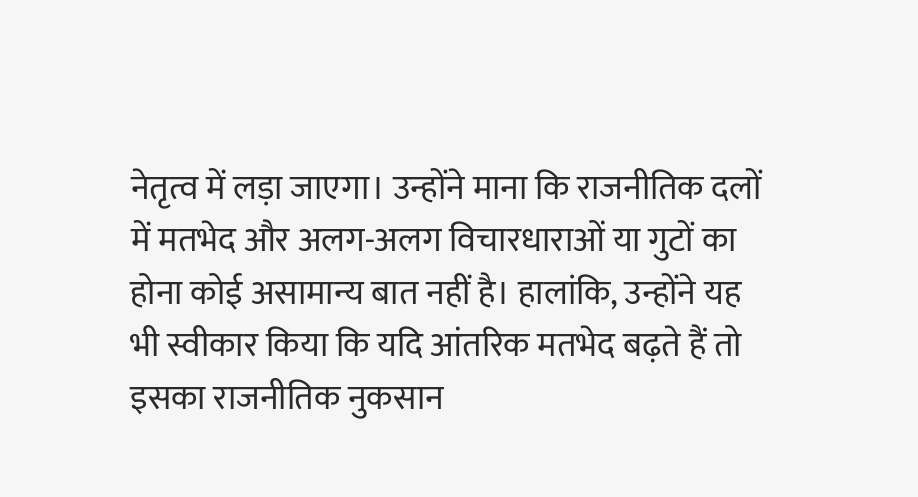नेतृत्व में लड़ा जाएगा। उन्होंने माना कि राजनीतिक दलों में मतभेद और अलग-अलग विचारधाराओं या गुटों का होना कोई असामान्य बात नहीं है। हालांकि, उन्होंने यह भी स्वीकार किया कि यदि आंतरिक मतभेद बढ़ते हैं तो इसका राजनीतिक नुकसान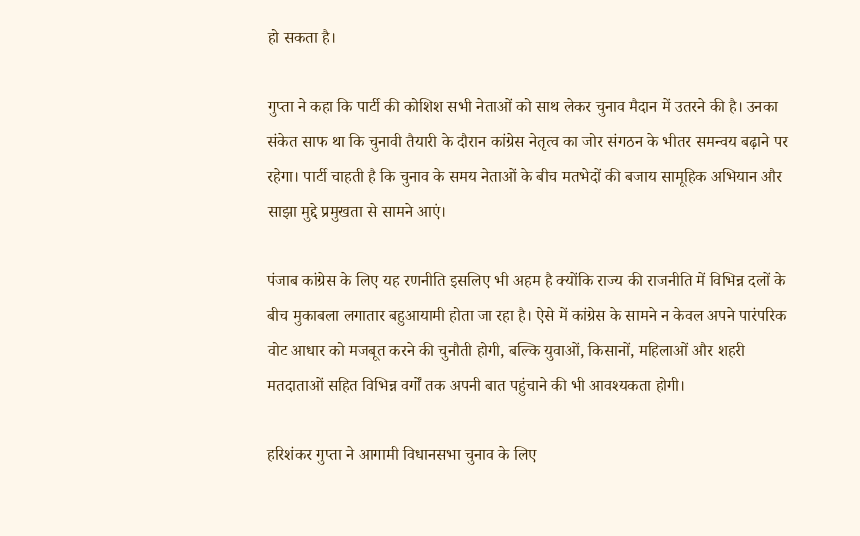हो सकता है।

गुप्ता ने कहा कि पार्टी की कोशिश सभी नेताओं को साथ लेकर चुनाव मैदान में उतरने की है। उनका संकेत साफ था कि चुनावी तैयारी के दौरान कांग्रेस नेतृत्व का जोर संगठन के भीतर समन्वय बढ़ाने पर रहेगा। पार्टी चाहती है कि चुनाव के समय नेताओं के बीच मतभेदों की बजाय सामूहिक अभियान और साझा मुद्दे प्रमुखता से सामने आएं।

पंजाब कांग्रेस के लिए यह रणनीति इसलिए भी अहम है क्योंकि राज्य की राजनीति में विभिन्न दलों के बीच मुकाबला लगातार बहुआयामी होता जा रहा है। ऐसे में कांग्रेस के सामने न केवल अपने पारंपरिक वोट आधार को मजबूत करने की चुनौती होगी, बल्कि युवाओं, किसानों, महिलाओं और शहरी मतदाताओं सहित विभिन्न वर्गों तक अपनी बात पहुंचाने की भी आवश्यकता होगी।

हरिशंकर गुप्ता ने आगामी विधानसभा चुनाव के लिए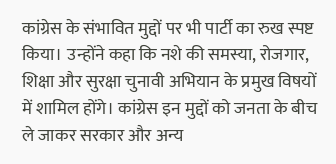कांग्रेस के संभावित मुद्दों पर भी पार्टी का रुख स्पष्ट किया। उन्होंने कहा कि नशे की समस्या, रोजगार, शिक्षा और सुरक्षा चुनावी अभियान के प्रमुख विषयों में शामिल होंगे। कांग्रेस इन मुद्दों को जनता के बीच ले जाकर सरकार और अन्य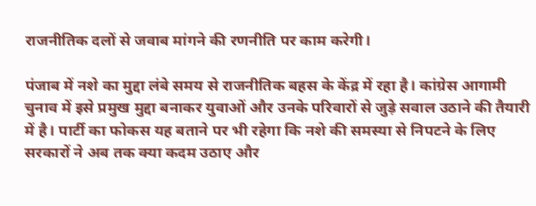राजनीतिक दलों से जवाब मांगने की रणनीति पर काम करेगी।

पंजाब में नशे का मुद्दा लंबे समय से राजनीतिक बहस के केंद्र में रहा है। कांग्रेस आगामी चुनाव में इसे प्रमुख मुद्दा बनाकर युवाओं और उनके परिवारों से जुड़े सवाल उठाने की तैयारी में है। पार्टी का फोकस यह बताने पर भी रहेगा कि नशे की समस्या से निपटने के लिए सरकारों ने अब तक क्या कदम उठाए और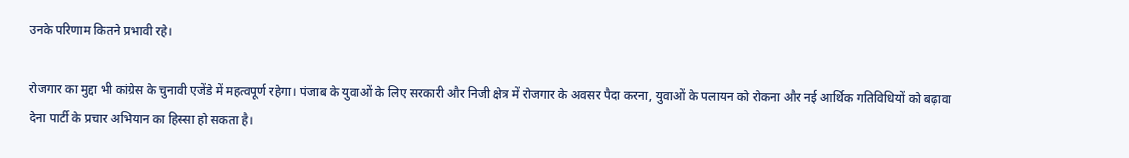उनके परिणाम कितने प्रभावी रहे।

रोजगार का मुद्दा भी कांग्रेस के चुनावी एजेंडे में महत्वपूर्ण रहेगा। पंजाब के युवाओं के लिए सरकारी और निजी क्षेत्र में रोजगार के अवसर पैदा करना, युवाओं के पलायन को रोकना और नई आर्थिक गतिविधियों को बढ़ावा देना पार्टी के प्रचार अभियान का हिस्सा हो सकता है।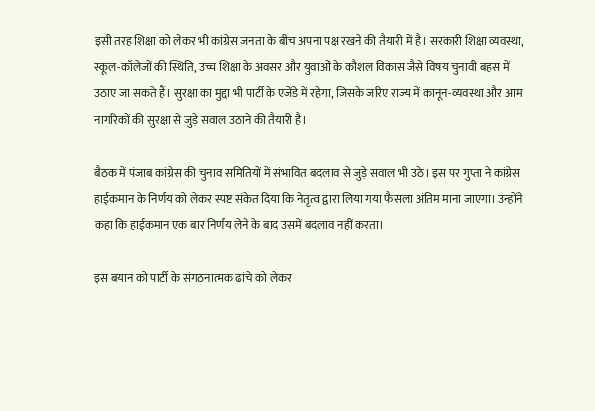इसी तरह शिक्षा को लेकर भी कांग्रेस जनता के बीच अपना पक्ष रखने की तैयारी में है। सरकारी शिक्षा व्यवस्था, स्कूल-कॉलेजों की स्थिति, उच्च शिक्षा के अवसर और युवाओं के कौशल विकास जैसे विषय चुनावी बहस में उठाए जा सकते हैं। सुरक्षा का मुद्दा भी पार्टी के एजेंडे में रहेगा, जिसके जरिए राज्य में कानून-व्यवस्था और आम नागरिकों की सुरक्षा से जुड़े सवाल उठाने की तैयारी है।

बैठक में पंजाब कांग्रेस की चुनाव समितियों में संभावित बदलाव से जुड़े सवाल भी उठे। इस पर गुप्ता ने कांग्रेस हाईकमान के निर्णय को लेकर स्पष्ट संकेत दिया कि नेतृत्व द्वारा लिया गया फैसला अंतिम माना जाएगा। उन्होंने कहा कि हाईकमान एक बार निर्णय लेने के बाद उसमें बदलाव नहीं करता।

इस बयान को पार्टी के संगठनात्मक ढांचे को लेकर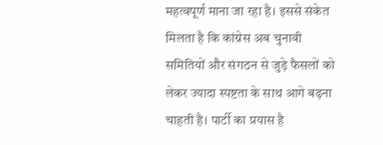महत्वपूर्ण माना जा रहा है। इससे संकेत मिलता है कि कांग्रेस अब चुनावी समितियों और संगठन से जुड़े फैसलों को लेकर ज्यादा स्पष्टता के साथ आगे बढ़ना चाहती है। पार्टी का प्रयास है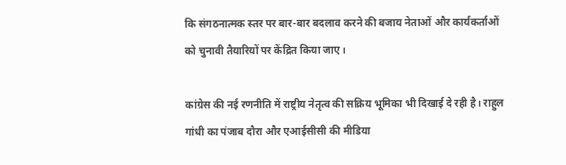कि संगठनात्मक स्तर पर बार-बार बदलाव करने की बजाय नेताओं और कार्यकर्ताओं को चुनावी तैयारियों पर केंद्रित किया जाए।

कांग्रेस की नई रणनीति में राष्ट्रीय नेतृत्व की सक्रिय भूमिका भी दिखाई दे रही है। राहुल गांधी का पंजाब दौरा और एआईसीसी की मीडिया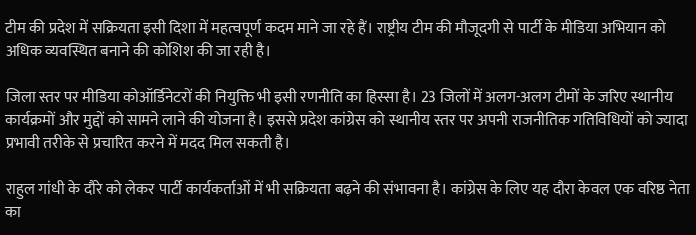टीम की प्रदेश में सक्रियता इसी दिशा में महत्वपूर्ण कदम माने जा रहे हैं। राष्ट्रीय टीम की मौजूदगी से पार्टी के मीडिया अभियान को अधिक व्यवस्थित बनाने की कोशिश की जा रही है।

जिला स्तर पर मीडिया कोऑर्डिनेटरों की नियुक्ति भी इसी रणनीति का हिस्सा है। 23 जिलों में अलग-अलग टीमों के जरिए स्थानीय कार्यक्रमों और मुद्दों को सामने लाने की योजना है। इससे प्रदेश कांग्रेस को स्थानीय स्तर पर अपनी राजनीतिक गतिविधियों को ज्यादा प्रभावी तरीके से प्रचारित करने में मदद मिल सकती है।

राहुल गांधी के दौरे को लेकर पार्टी कार्यकर्ताओं में भी सक्रियता बढ़ने की संभावना है। कांग्रेस के लिए यह दौरा केवल एक वरिष्ठ नेता का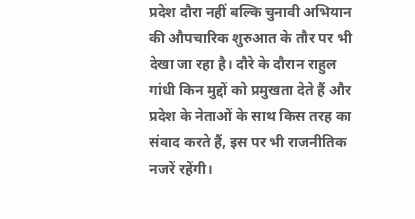प्रदेश दौरा नहीं बल्कि चुनावी अभियान की औपचारिक शुरुआत के तौर पर भी देखा जा रहा है। दौरे के दौरान राहुल गांधी किन मुद्दों को प्रमुखता देते हैं और प्रदेश के नेताओं के साथ किस तरह का संवाद करते हैं, इस पर भी राजनीतिक नजरें रहेंगी।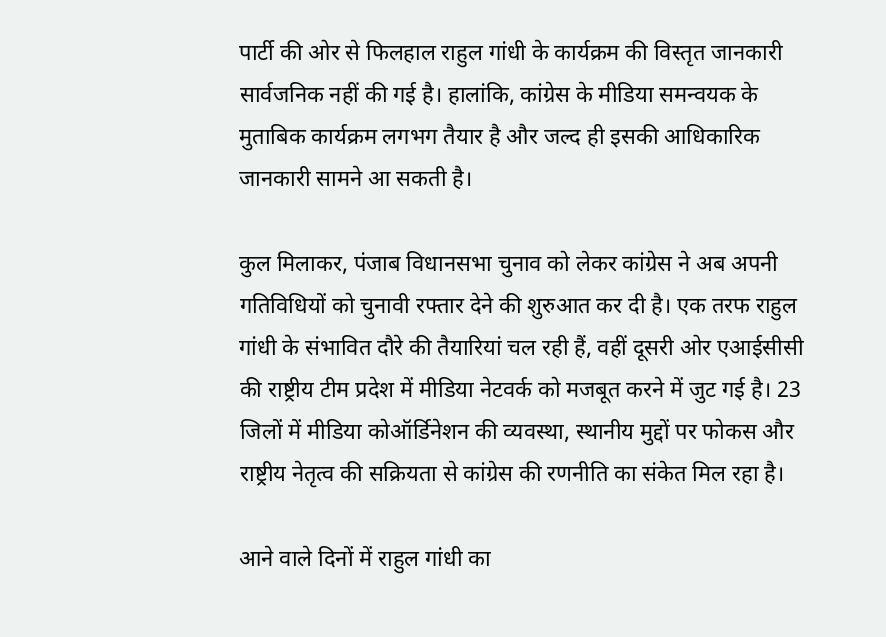पार्टी की ओर से फिलहाल राहुल गांधी के कार्यक्रम की विस्तृत जानकारी सार्वजनिक नहीं की गई है। हालांकि, कांग्रेस के मीडिया समन्वयक के मुताबिक कार्यक्रम लगभग तैयार है और जल्द ही इसकी आधिकारिक जानकारी सामने आ सकती है।

कुल मिलाकर, पंजाब विधानसभा चुनाव को लेकर कांग्रेस ने अब अपनी गतिविधियों को चुनावी रफ्तार देने की शुरुआत कर दी है। एक तरफ राहुल गांधी के संभावित दौरे की तैयारियां चल रही हैं, वहीं दूसरी ओर एआईसीसी की राष्ट्रीय टीम प्रदेश में मीडिया नेटवर्क को मजबूत करने में जुट गई है। 23 जिलों में मीडिया कोऑर्डिनेशन की व्यवस्था, स्थानीय मुद्दों पर फोकस और राष्ट्रीय नेतृत्व की सक्रियता से कांग्रेस की रणनीति का संकेत मिल रहा है।

आने वाले दिनों में राहुल गांधी का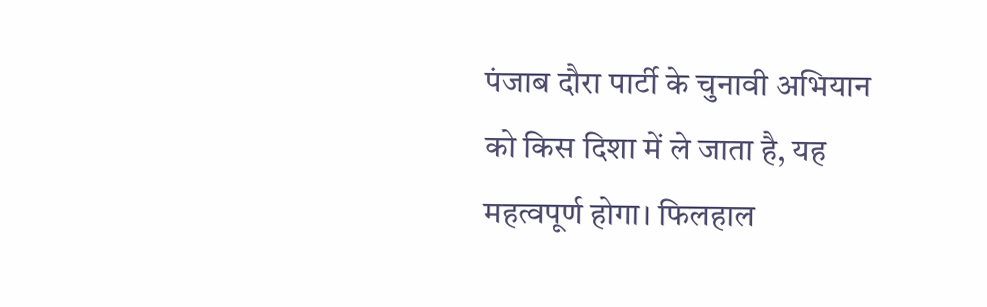पंजाब दौरा पार्टी के चुनावी अभियान को किस दिशा में ले जाता है, यह महत्वपूर्ण होगा। फिलहाल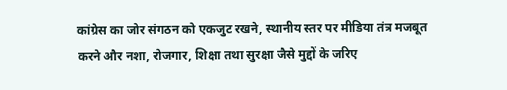कांग्रेस का जोर संगठन को एकजुट रखने, स्थानीय स्तर पर मीडिया तंत्र मजबूत करने और नशा, रोजगार, शिक्षा तथा सुरक्षा जैसे मुद्दों के जरिए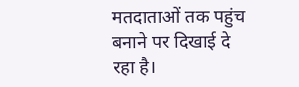मतदाताओं तक पहुंच बनाने पर दिखाई दे रहा है।